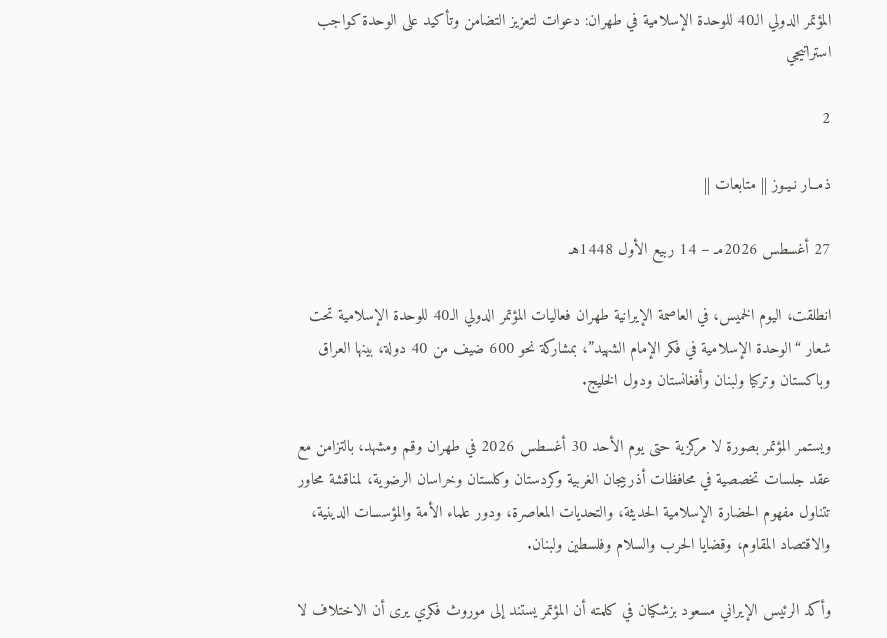المؤتمر الدولي الـ40 للوحدة الإسلامية في طهران: دعوات لتعزيز التضامن وتأكيد على الوحدة كواجب استراتيجي

2

ذمــار نـيـوز || متابعات ||

27 أغسطس 2026مـ – 14 ربيع الأول 1448هـ

انطلقت، اليوم الخميس، في العاصمة الإيرانية طهران فعاليات المؤتمر الدولي الـ40 للوحدة الإسلامية تحت شعار “الوحدة الإسلامية في فكر الإمام الشهيد”، بمشاركة نحو 600 ضيف من 40 دولة، بينها العراق وباكستان وتركيا ولبنان وأفغانستان ودول الخليج.

ويستمر المؤتمر بصورة لا مركزية حتى يوم الأحد 30 أغسطس 2026 في طهران وقم ومشهد، بالتزامن مع عقد جلسات تخصصية في محافظات أذربيجان الغربية وكردستان وکلستان وخراسان الرضوية، لمناقشة محاور تتناول مفهوم الحضارة الإسلامية الحديثة، والتحديات المعاصرة، ودور علماء الأمة والمؤسسات الدينية، والاقتصاد المقاوم، وقضايا الحرب والسلام وفلسطين ولبنان.

وأكد الرئيس الإيراني مسعود بزشكيان في كلمته أن المؤتمر يستند إلى موروث فكري يرى أن الاختلاف لا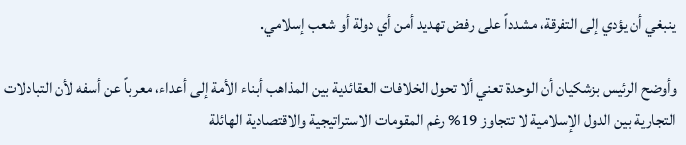ينبغي أن يؤدي إلى التفرقة، مشدداً على رفض تهديد أمن أي دولة أو شعب إسلامي.

وأوضح الرئيس بزشكيان أن الوحدة تعني ألا تحول الخلافات العقائدية بين المذاهب أبناء الأمة إلى أعداء، معرباً عن أسفه لأن التبادلات التجارية بين الدول الإسلامية لا تتجاوز 19% رغم المقومات الاستراتيجية والاقتصادية الهائلة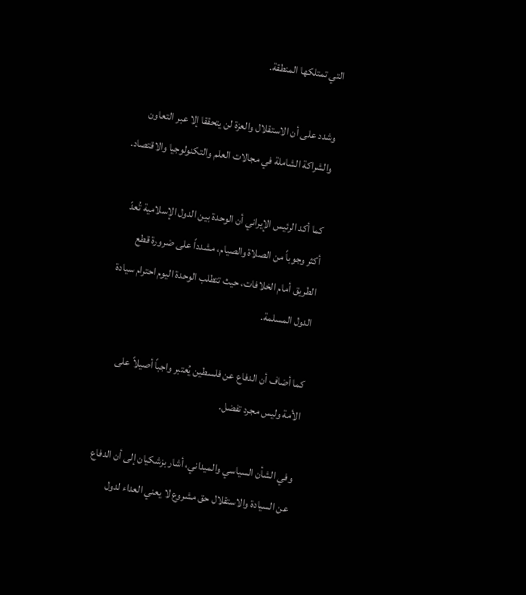التي تمتلكها المنطقة.

وشدد على أن الاستقلال والعزة لن يتحققا إلا عبر التعاون والشراكة الشاملة في مجالات العلم والتكنولوجيا والاقتصاد.

كما أكد الرئيس الإيراني أن الوحدة بين الدول الإسلامية تُعدّ أكثر وجوباً من الصلاة والصيام، مشدداً على ضرورة قطع الطريق أمام الخلافات، حيث تتطلب الوحدة اليوم احترام سيادة الدول المسلمة.

كما أضاف أن الدفاع عن فلسطين يُعتبر واجباً أصيلاً على الأمة وليس مجرد تفضل.

وفي الشأن السياسي والميداني، أشار بزشكيان إلى أن الدفاع عن السيادة والاستقلال حق مشروع لا يعني العداء لدول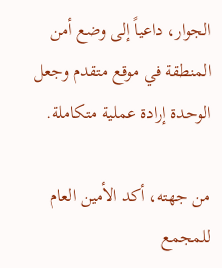الجوار، داعياً إلى وضع أمن المنطقة في موقع متقدم وجعل الوحدة إرادة عملية متكاملة.

من جهته، أكد الأمين العام للمجمع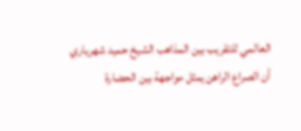العالمي للتقريب بين المذاهب الشيخ حميد شهرياري أن الصراع الراهن يمثل مواجهة بين الحضارة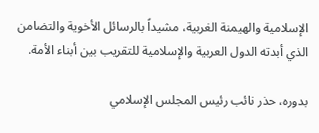الإسلامية والهيمنة الغربية، مشيداً بالرسائل الأخوية والتضامن الذي أبدته الدول العربية والإسلامية للتقريب بين أبناء الأمة.

بدوره، حذر نائب رئيس المجلس الإسلامي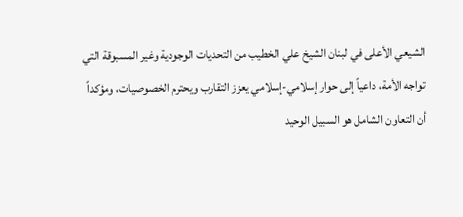الشيعي الأعلى في لبنان الشيخ علي الخطيب من التحديات الوجودية وغير المسبوقة التي تواجه الأمة، داعياً إلى حوار إسلامي-إسلامي يعزز التقارب ويحترم الخصوصيات، ومؤكداً أن التعاون الشامل هو السبيل الوحيد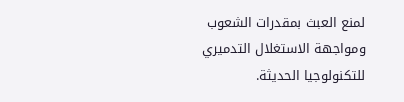لمنع العبث بمقدرات الشعوب ومواجهة الاستغلال التدميري للتكنولوجيا الحديثة.